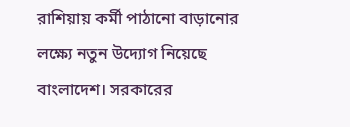রাশিয়ায় কর্মী পাঠানো বাড়ানোর লক্ষ্যে নতুন উদ্যোগ নিয়েছে বাংলাদেশ। সরকারের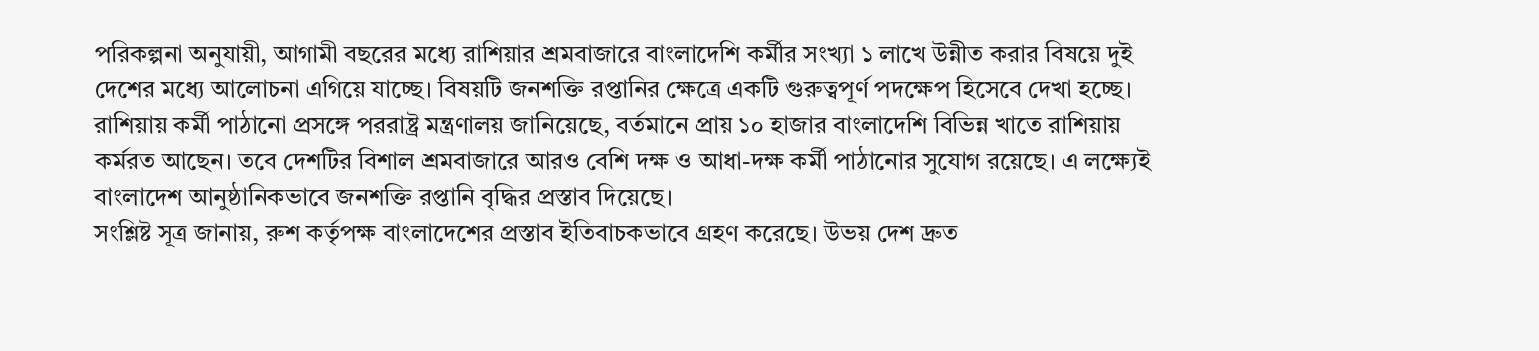পরিকল্পনা অনুযায়ী, আগামী বছরের মধ্যে রাশিয়ার শ্রমবাজারে বাংলাদেশি কর্মীর সংখ্যা ১ লাখে উন্নীত করার বিষয়ে দুই দেশের মধ্যে আলোচনা এগিয়ে যাচ্ছে। বিষয়টি জনশক্তি রপ্তানির ক্ষেত্রে একটি গুরুত্বপূর্ণ পদক্ষেপ হিসেবে দেখা হচ্ছে।
রাশিয়ায় কর্মী পাঠানো প্রসঙ্গে পররাষ্ট্র মন্ত্রণালয় জানিয়েছে, বর্তমানে প্রায় ১০ হাজার বাংলাদেশি বিভিন্ন খাতে রাশিয়ায় কর্মরত আছেন। তবে দেশটির বিশাল শ্রমবাজারে আরও বেশি দক্ষ ও আধা-দক্ষ কর্মী পাঠানোর সুযোগ রয়েছে। এ লক্ষ্যেই বাংলাদেশ আনুষ্ঠানিকভাবে জনশক্তি রপ্তানি বৃদ্ধির প্রস্তাব দিয়েছে।
সংশ্লিষ্ট সূত্র জানায়, রুশ কর্তৃপক্ষ বাংলাদেশের প্রস্তাব ইতিবাচকভাবে গ্রহণ করেছে। উভয় দেশ দ্রুত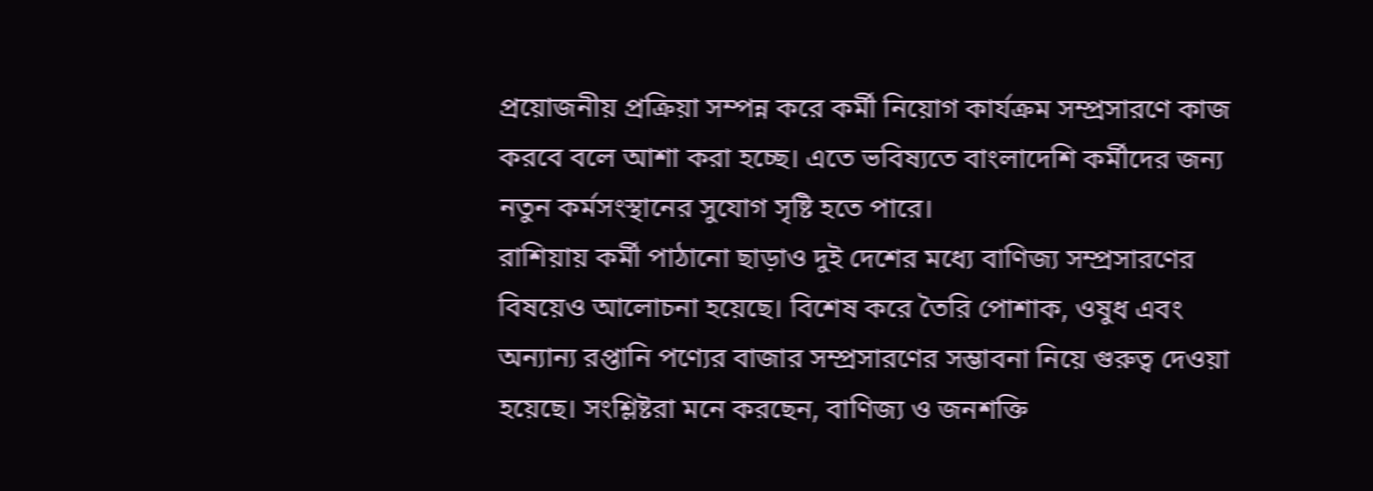প্রয়োজনীয় প্রক্রিয়া সম্পন্ন করে কর্মী নিয়োগ কার্যক্রম সম্প্রসারণে কাজ করবে বলে আশা করা হচ্ছে। এতে ভবিষ্যতে বাংলাদেশি কর্মীদের জন্য নতুন কর্মসংস্থানের সুযোগ সৃষ্টি হতে পারে।
রাশিয়ায় কর্মী পাঠানো ছাড়াও দুই দেশের মধ্যে বাণিজ্য সম্প্রসারণের বিষয়েও আলোচনা হয়েছে। বিশেষ করে তৈরি পোশাক, ওষুধ এবং অন্যান্য রপ্তানি পণ্যের বাজার সম্প্রসারণের সম্ভাবনা নিয়ে গুরুত্ব দেওয়া হয়েছে। সংশ্লিষ্টরা মনে করছেন, বাণিজ্য ও জনশক্তি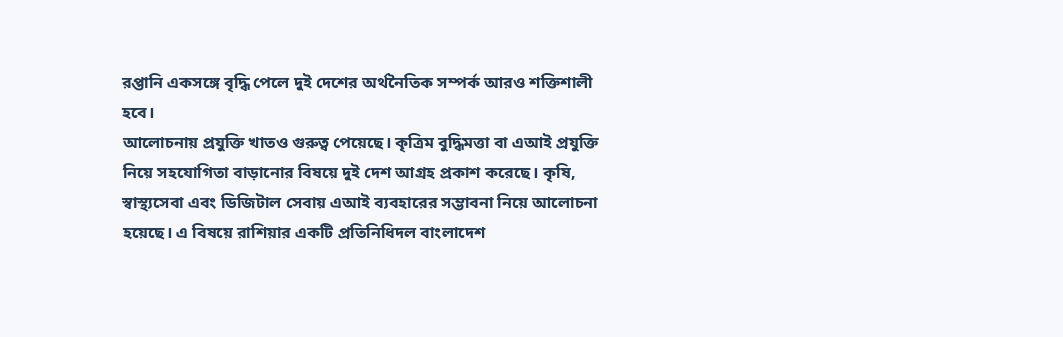রপ্তানি একসঙ্গে বৃদ্ধি পেলে দুই দেশের অর্থনৈতিক সম্পর্ক আরও শক্তিশালী হবে।
আলোচনায় প্রযুক্তি খাতও গুরুত্ব পেয়েছে। কৃত্রিম বুদ্ধিমত্তা বা এআই প্রযুক্তি নিয়ে সহযোগিতা বাড়ানোর বিষয়ে দুই দেশ আগ্রহ প্রকাশ করেছে। কৃষি, স্বাস্থ্যসেবা এবং ডিজিটাল সেবায় এআই ব্যবহারের সম্ভাবনা নিয়ে আলোচনা হয়েছে। এ বিষয়ে রাশিয়ার একটি প্রতিনিধিদল বাংলাদেশ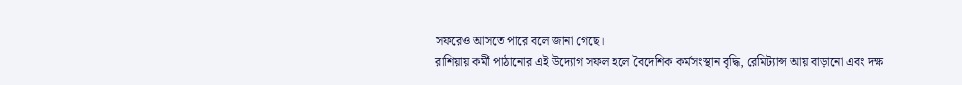সফরেও আসতে পারে বলে জানা গেছে।
রাশিয়ায় কর্মী পাঠানোর এই উদ্যোগ সফল হলে বৈদেশিক কর্মসংস্থান বৃদ্ধি, রেমিট্যান্স আয় বাড়ানো এবং দক্ষ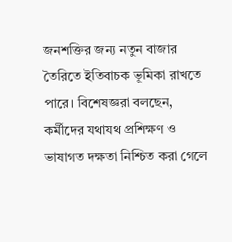জনশক্তির জন্য নতুন বাজার তৈরিতে ইতিবাচক ভূমিকা রাখতে পারে। বিশেষজ্ঞরা বলছেন, কর্মীদের যথাযথ প্রশিক্ষণ ও ভাষাগত দক্ষতা নিশ্চিত করা গেলে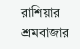রাশিয়ার শ্রমবাজার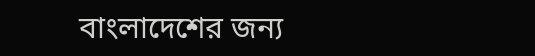বাংলাদেশের জন্য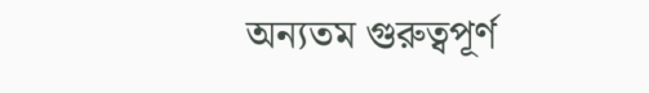অন্যতম গুরুত্বপূর্ণ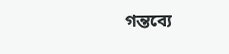গন্তব্যে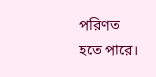পরিণত হতে পারে।